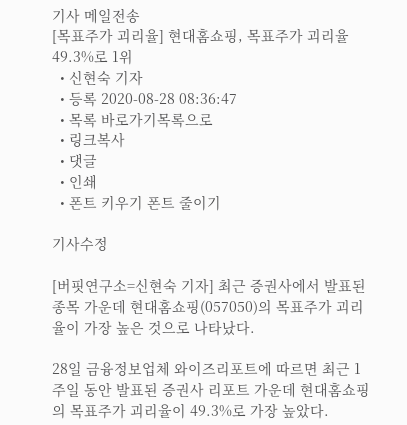기사 메일전송
[목표주가 괴리율] 현대홈쇼핑, 목표주가 괴리율 49.3%로 1위
  • 신현숙 기자
  • 등록 2020-08-28 08:36:47
  • 목록 바로가기목록으로
  • 링크복사
  • 댓글
  • 인쇄
  • 폰트 키우기 폰트 줄이기

기사수정

[버핏연구소=신현숙 기자] 최근 증권사에서 발표된 종목 가운데 현대홈쇼핑(057050)의 목표주가 괴리율이 가장 높은 것으로 나타났다.

28일 금융정보업체 와이즈리포트에 따르면 최근 1주일 동안 발표된 증권사 리포트 가운데 현대홈쇼핑의 목표주가 괴리율이 49.3%로 가장 높았다.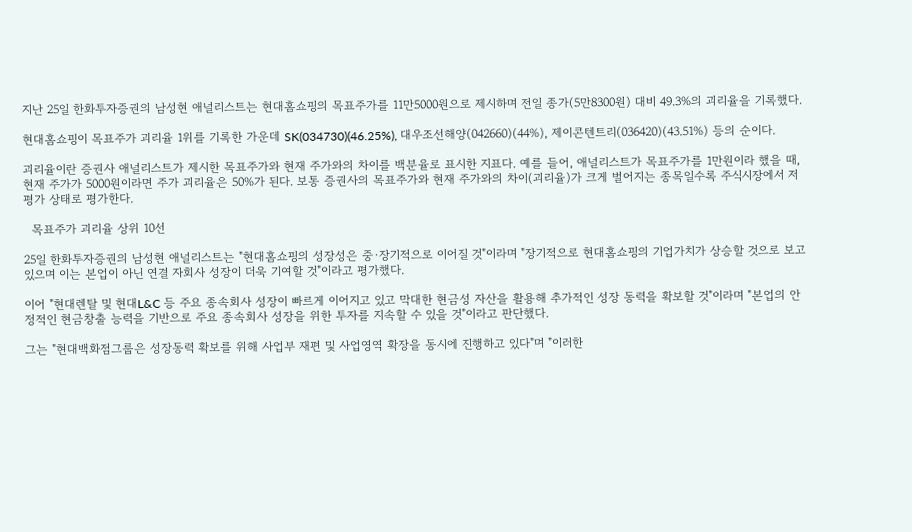지난 25일 한화투자증권의 남성현 애널리스트는 현대홈쇼핑의 목표주가를 11만5000원으로 제시하며 전일 종가(5만8300원) 대비 49.3%의 괴리율을 기록했다.

현대홈쇼핑이 목표주가 괴리율 1위를 기록한 가운데 SK(034730)(46.25%), 대우조선해양(042660)(44%), 제이콘텐트리(036420)(43.51%) 등의 순이다.

괴리율이란 증권사 애널리스트가 제시한 목표주가와 현재 주가와의 차이를 백분율로 표시한 지표다. 예를 들어, 애널리스트가 목표주가를 1만원이라 했을 때, 현재 주가가 5000원이라면 주가 괴리율은 50%가 된다. 보통 증권사의 목표주가와 현재 주가와의 차이(괴리율)가 크게 벌어지는 종목일수록 주식시장에서 저평가 상태로 평가한다.

  목표주가 괴리율 상위 10선

25일 한화투자증권의 남성현 애널리스트는 "현대홈쇼핑의 성장성은 중·장기적으로 이어질 것"이라며 "장기적으로 현대홈쇼핑의 기업가치가 상승할 것으로 보고 있으며 이는 본업이 아닌 연결 자회사 성장이 더욱 기여할 것"이라고 평가했다.

이어 "현대렌탈 및 현대L&C 등 주요 종속회사 성장이 빠르게 이어지고 있고 막대한 현금성 자산을 활용해 추가적인 성장 동력을 확보할 것"이라며 "본업의 안정적인 현금창출 능력을 기반으로 주요 종속회사 성장을 위한 투자를 지속할 수 있을 것"이라고 판단했다.

그는 "현대백화점그룹은 성장동력 확보를 위해 사업부 재편 및 사업영역 확장을 동시에 진행하고 있다"며 "이러한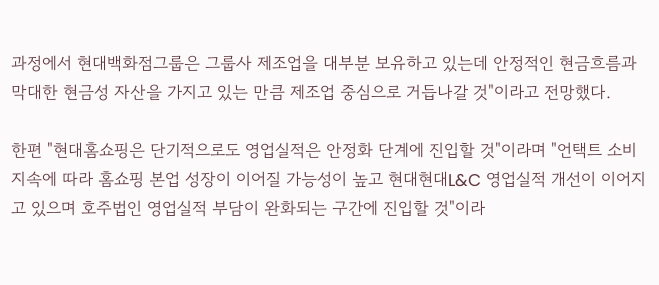과정에서 현대백화점그룹은 그룹사 제조업을 대부분 보유하고 있는데 안정적인 현금흐름과 막대한 현금성 자산을 가지고 있는 만큼 제조업 중심으로 거듭나갈 것"이라고 전망했다.

한편 "현대홈쇼핑은 단기적으로도 영업실적은 안정화 단계에 진입할 것"이라며 "언택트 소비 지속에 따라 홈쇼핑 본업 성장이 이어질 가능성이 높고 현대현대L&C 영업실적 개선이 이어지고 있으며 호주법인 영업실적 부담이 완화되는 구간에 진입할 것"이라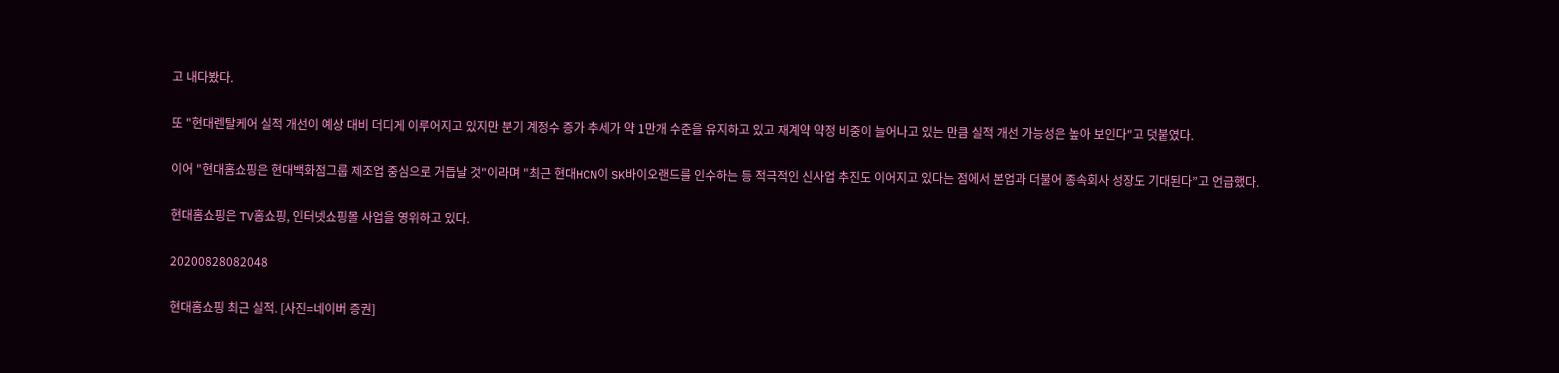고 내다봤다.

또 "현대렌탈케어 실적 개선이 예상 대비 더디게 이루어지고 있지만 분기 계정수 증가 추세가 약 1만개 수준을 유지하고 있고 재계약 약정 비중이 늘어나고 있는 만큼 실적 개선 가능성은 높아 보인다"고 덧붙였다.

이어 "현대홈쇼핑은 현대백화점그룹 제조업 중심으로 거듭날 것"이라며 "최근 현대HCN이 SK바이오랜드를 인수하는 등 적극적인 신사업 추진도 이어지고 있다는 점에서 본업과 더불어 종속회사 성장도 기대된다”고 언급했다.

현대홈쇼핑은 TV홈쇼핑, 인터넷쇼핑몰 사업을 영위하고 있다.

20200828082048

현대홈쇼핑 최근 실적. [사진=네이버 증권]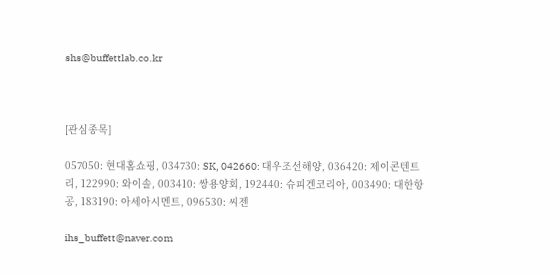shs@buffettlab.co.kr



[관심종목]

057050: 현대홈쇼핑, 034730: SK, 042660: 대우조선해양, 036420: 제이콘텐트리, 122990: 와이솔, 003410: 쌍용양회, 192440: 슈피겐코리아, 003490: 대한항공, 183190: 아세아시멘트, 096530: 씨젠

ihs_buffett@naver.com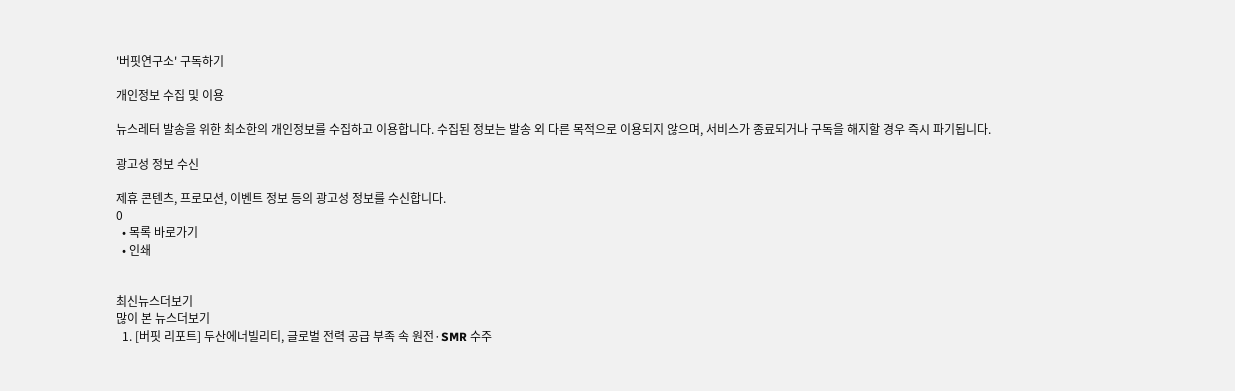'버핏연구소' 구독하기

개인정보 수집 및 이용

뉴스레터 발송을 위한 최소한의 개인정보를 수집하고 이용합니다. 수집된 정보는 발송 외 다른 목적으로 이용되지 않으며, 서비스가 종료되거나 구독을 해지할 경우 즉시 파기됩니다.

광고성 정보 수신

제휴 콘텐츠, 프로모션, 이벤트 정보 등의 광고성 정보를 수신합니다.
0
  • 목록 바로가기
  • 인쇄


최신뉴스더보기
많이 본 뉴스더보기
  1. [버핏 리포트] 두산에너빌리티, 글로벌 전력 공급 부족 속 원전·SMR 수주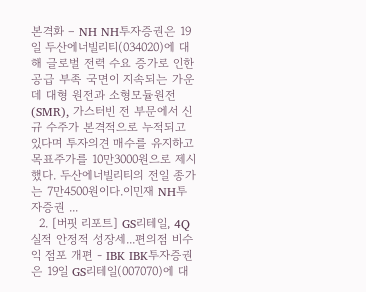본격화 – NH NH투자증권은 19일 두산에너빌리티(034020)에 대해 글로벌 전력 수요 증가로 인한 공급 부족 국면이 지속되는 가운데 대형 원전과 소형모듈원전(SMR), 가스터빈 전 부문에서 신규 수주가 본격적으로 누적되고 있다며 투자의견 매수를 유지하고 목표주가를 10만3000원으로 제시했다. 두산에너빌리티의 전일 종가는 7만4500원이다.이민재 NH투자증권 ...
  2. [버핏 리포트] GS리테일, 4Q 실적 안정적 성장세...편의점 비수익 점포 개편 - IBK IBK투자증권은 19일 GS리테일(007070)에 대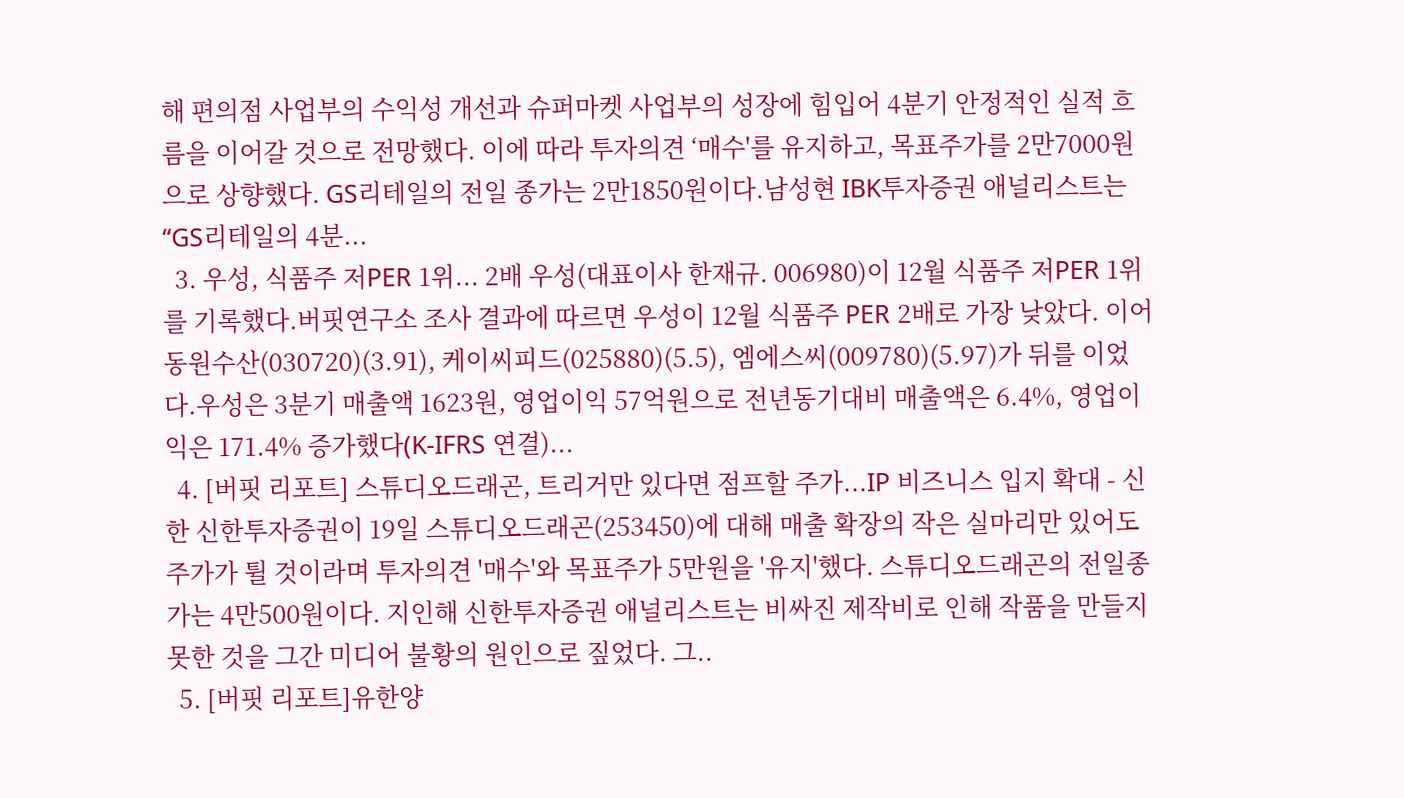해 편의점 사업부의 수익성 개선과 슈퍼마켓 사업부의 성장에 힘입어 4분기 안정적인 실적 흐름을 이어갈 것으로 전망했다. 이에 따라 투자의견 ‘매수'를 유지하고, 목표주가를 2만7000원으로 상향했다. GS리테일의 전일 종가는 2만1850원이다.남성현 IBK투자증권 애널리스트는 “GS리테일의 4분...
  3. 우성, 식품주 저PER 1위... 2배 우성(대표이사 한재규. 006980)이 12월 식품주 저PER 1위를 기록했다.버핏연구소 조사 결과에 따르면 우성이 12월 식품주 PER 2배로 가장 낮았다. 이어 동원수산(030720)(3.91), 케이씨피드(025880)(5.5), 엠에스씨(009780)(5.97)가 뒤를 이었다.우성은 3분기 매출액 1623원, 영업이익 57억원으로 전년동기대비 매출액은 6.4%, 영업이익은 171.4% 증가했다(K-IFRS 연결)...
  4. [버핏 리포트] 스튜디오드래곤, 트리거만 있다면 점프할 주가...IP 비즈니스 입지 확대 - 신한 신한투자증권이 19일 스튜디오드래곤(253450)에 대해 매출 확장의 작은 실마리만 있어도 주가가 튈 것이라며 투자의견 '매수'와 목표주가 5만원을 '유지'했다. 스튜디오드래곤의 전일종가는 4만500원이다. 지인해 신한투자증권 애널리스트는 비싸진 제작비로 인해 작품을 만들지 못한 것을 그간 미디어 불황의 원인으로 짚었다. 그..
  5. [버핏 리포트]유한양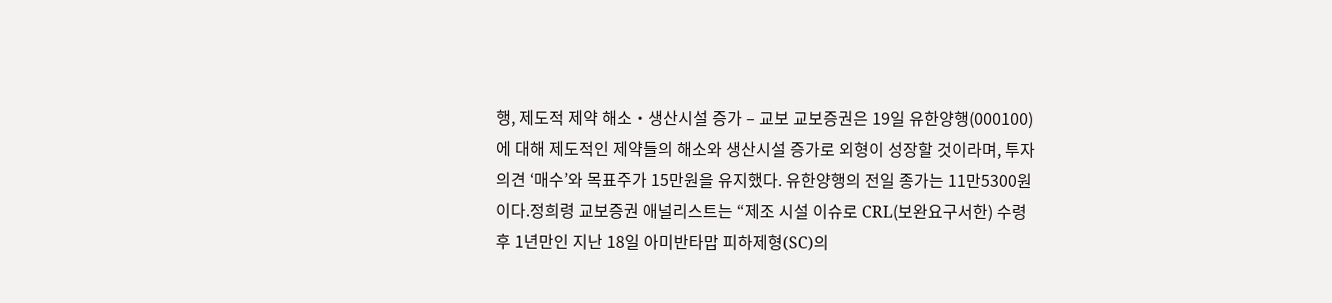행, 제도적 제약 해소‧생산시설 증가 – 교보 교보증권은 19일 유한양행(000100)에 대해 제도적인 제약들의 해소와 생산시설 증가로 외형이 성장할 것이라며, 투자의견 ‘매수’와 목표주가 15만원을 유지했다. 유한양행의 전일 종가는 11만5300원이다.정희령 교보증권 애널리스트는 “제조 시설 이슈로 CRL(보완요구서한) 수령 후 1년만인 지난 18일 아미반타맙 피하제형(SC)의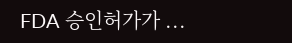FDA 승인허가가 ...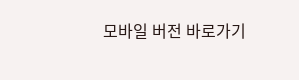모바일 버전 바로가기